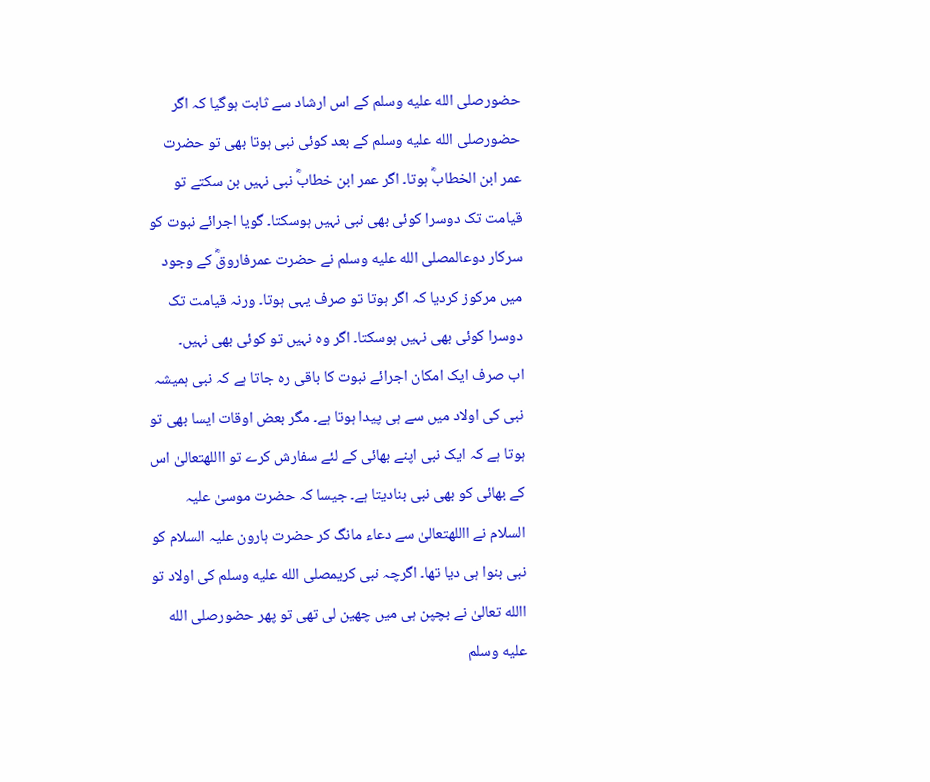حضورصلى الله عليه وسلم کے اس ارشاد سے ثابت ہوگیا کہ اگر حضورصلى الله عليه وسلم کے بعد کوئی نبی ہوتا بھی تو حضرت عمر ابن الخطابؓ ہوتا۔ اگر عمر ابن خطابؓ نبی نہیں بن سکتے تو قیامت تک دوسرا کوئی بھی نبی نہیں ہوسکتا۔ گویا اجرائے نبوت کو سرکار دوعالمصلى الله عليه وسلم نے حضرت عمرفاروقؓ کے وجود میں مرکوز کردیا کہ اگر ہوتا تو صرف یہی ہوتا۔ ورنہ قیامت تک دوسرا کوئی بھی نہیں ہوسکتا۔ اگر وہ نہیں تو کوئی بھی نہیں۔
اب صرف ایک امکان اجرائے نبوت کا باقی رہ جاتا ہے کہ نبی ہمیشہ نبی کی اولاد میں سے ہی پیدا ہوتا ہے۔ مگر بعض اوقات ایسا بھی تو ہوتا ہے کہ ایک نبی اپنے بھائی کے لئے سفارش کرے تو االلهتعالیٰ اس کے بھائی کو بھی نبی بنادیتا ہے۔ جیسا کہ حضرت موسیٰ علیہ السلام نے االلهتعالیٰ سے دعاء مانگ کر حضرت ہارون علیہ السلام کو نبی بنوا ہی دیا تھا۔ اگرچہ نبی کریمصلى الله عليه وسلم کی اولاد تو االله تعالیٰ نے بچپن ہی میں چھین لی تھی تو پھر حضورصلى الله عليه وسلم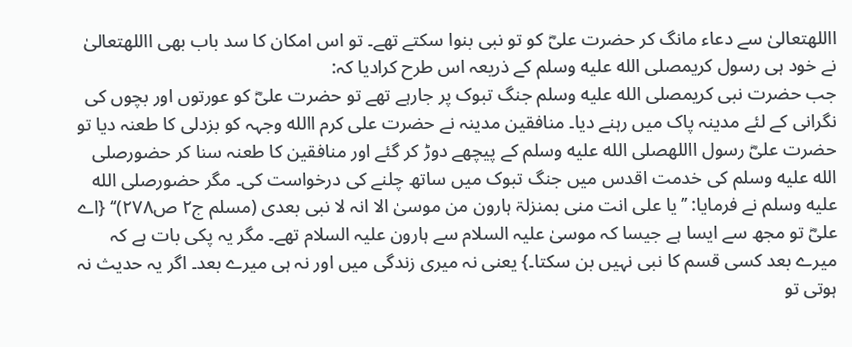االلهتعالیٰ سے دعاء مانگ کر حضرت علیؓ کو تو نبی بنوا سکتے تھے۔ تو اس امکان کا سد باب بھی االلهتعالیٰ نے خود ہی رسول کریمصلى الله عليه وسلم کے ذریعہ اس طرح کرادیا کہ:
جب حضرت نبی کریمصلى الله عليه وسلم جنگ تبوک پر جارہے تھے تو حضرت علیؓ کو عورتوں اور بچوں کی نگرانی کے لئے مدینہ پاک میں رہنے دیا۔ منافقین مدینہ نے حضرت علی کرم االله وجہہ کو بزدلی کا طعنہ دیا تو حضرت علیؓ رسول االلهصلى الله عليه وسلم کے پیچھے دوڑ کر گئے اور منافقین کا طعنہ سنا کر حضورصلى الله عليه وسلم کی خدمت اقدس میں جنگ تبوک میں ساتھ چلنے کی درخواست کی۔ مگر حضورصلى الله عليه وسلم نے فرمایا: ’’یا علی انت منی بمنزلۃ ہارون من موسیٰ الا انہ لا نبی بعدی (مسلم ج۲ ص۲۷۸)‘‘ {اے علیؓ تو مجھ سے ایسا ہے جیسا کہ موسیٰ علیہ السلام سے ہارون علیہ السلام تھے۔ مگر یہ پکی بات ہے کہ میرے بعد کسی قسم کا نبی نہیں بن سکتا۔} یعنی نہ میری زندگی میں اور نہ ہی میرے بعد۔ اگر یہ حدیث نہ ہوتی تو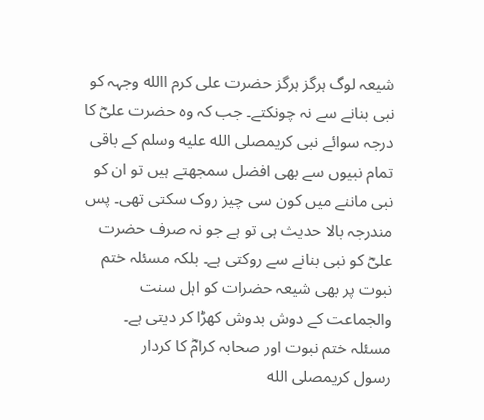شیعہ لوگ ہرگز ہرگز حضرت علی کرم االله وجہہ کو نبی بنانے سے نہ چونکتے۔ جب کہ وہ حضرت علیؓ کا درجہ سوائے نبی کریمصلى الله عليه وسلم کے باقی تمام نبیوں سے بھی افضل سمجھتے ہیں تو ان کو نبی ماننے میں کون سی چیز روک سکتی تھی۔ پس مندرجہ بالا حدیث ہی تو ہے جو نہ صرف حضرت علیؓ کو نبی بنانے سے روکتی ہے۔ بلکہ مسئلہ ختم نبوت پر بھی شیعہ حضرات کو اہل سنت والجماعت کے دوش بدوش کھڑا کر دیتی ہے۔
مسئلہ ختم نبوت اور صحابہ کرامؓ کا کردار
رسول کریمصلى الله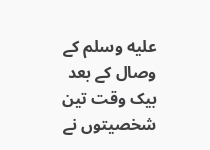عليه وسلم کے وصال کے بعد بیک وقت تین شخصیتوں نے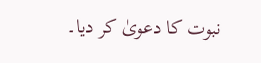نبوت کا دعویٰ کر دیا۔